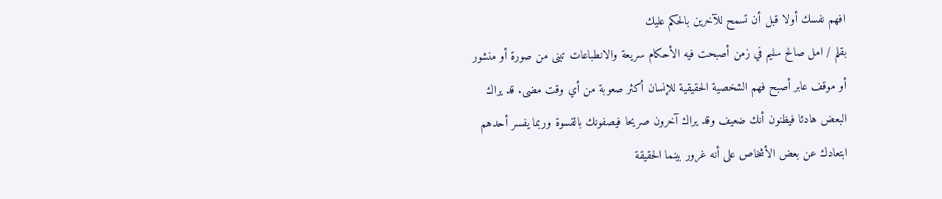افهم نفسك أولا قبل أن تسمح للآخرين بالحكم عليك
بقلم / امل صالح سليم في زمن أصبحت فيه الأحكام سريعة والانطباعات تبنى من صورة أو منشور أو موقف عابر أصبح فهم الشخصية الحقيقية للإنسان أكثر صعوبة من أي وقت مضى. قد يراك البعض هادئا فيظنون أنك ضعيف وقد يراك آخرون صريحا فيصفونك بالقسوة وربما يفسر أحدهم ابتعادك عن بعض الأشخاص على أنه غرور بينما الحقيقة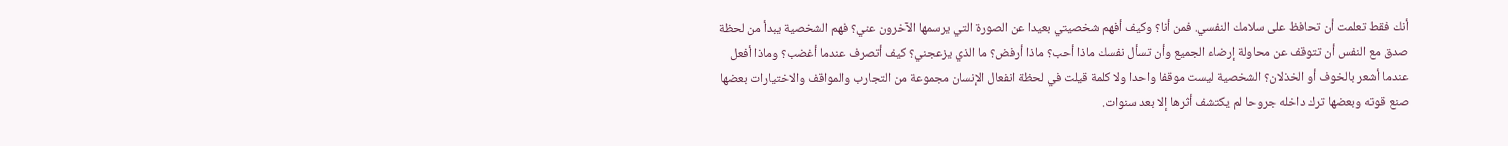أنك فقط تعلمت أن تحافظ على سلامك النفسي. فمن أنا؟ وكيف أفهم شخصيتي بعيدا عن الصورة التي يرسمها الآخرون عني؟ فهم الشخصية يبدأ من لحظة صدق مع النفس أن تتوقف عن محاولة إرضاء الجميع وأن تسأل نفسك ماذا أحب؟ ماذا أرفض؟ ما الذي يزعجني؟ كيف أتصرف عندما أغضب؟ وماذا أفعل عندما أشعر بالخوف أو الخذلان؟ الشخصية ليست موقفا واحدا ولا كلمة قيلت في لحظة انفعال الإنسان مجموعة من التجارب والمواقف والاختيارات بعضها صنع قوته وبعضها ترك داخله جروحا لم يكتشف أثرها إلا بعد سنوات.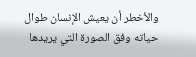والأخطر أن يعيش الإنسان طوال حياته وفق الصورة التي يريدها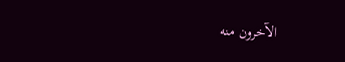الآخرون منه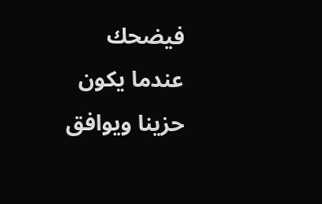فيضحك عندما يكون حزينا ويوافق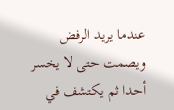عندما يريد الرفض ويصمت حتى لا يخسر أحدا ثم يكتشف في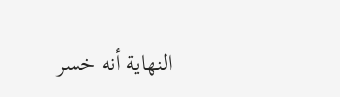النهاية أنه خسر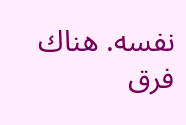نفسه. هناك فرق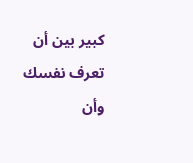كبير بين أن تعرف نفسك وأن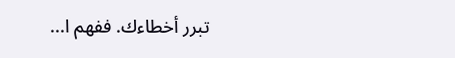تبرر أخطاءك. ففهم ا...